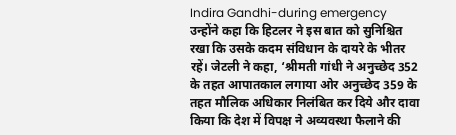Indira Gandhi-during emergency
उन्होंने कहा कि हिटलर ने इस बात को सुनिश्चित रखा कि उसके कदम संविधान के दायरे के भीतर रहें। जेटली ने कहा, ‘श्रीमती गांधी ने अनुच्छेद 352 के तहत आपातकाल लगाया ओर अनुच्छेद 359 के तहत मौलिक अधिकार निलंबित कर दिये और दावा किया कि देश में विपक्ष ने अव्यवस्था फैलाने की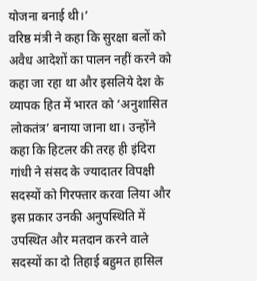योजना बनाई थी।’
वरिष्ठ मंत्री ने कहा कि सुरक्षा बलों को अवैध आदेशों का पालन नहीं करने को कहा जा रहा था और इसलिये देश के व्यापक हित में भारत को ‘अनुशासित लोकतंत्र’ बनाया जाना था। उन्होंने कहा कि हिटलर की तरह ही इंदिरा गांधी ने संसद के ज्यादातर विपक्षी सदस्यों को गिरफ्तार करवा लिया और इस प्रकार उनकी अनुपस्थिति में उपस्थित और मतदान करने वाले सदस्यों का दो तिहाई बहुमत हासिल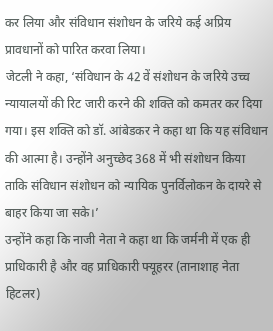कर लिया और संविधान संशोधन के जरिये कई अप्रिय प्रावधानों को पारित करवा लिया।
जेटली ने कहा, ‘संविधान के 42 वें संशोधन के जरिये उच्च न्यायालयों की रिट जारी करने की शक्ति को कमतर कर दिया गया। इस शक्ति को डॉ. आंबेडकर ने कहा था कि यह संविधान की आत्मा है। उन्होंने अनुच्छेद 368 में भी संशोधन किया ताकि संविधान संशोधन को न्यायिक पुनर्विलोकन के दायरे से बाहर किया जा सके।’
उन्होंने कहा कि नाजी नेता ने कहा था कि जर्मनी में एक ही प्राधिकारी है और वह प्राधिकारी फ्यूहरर (तानाशाह नेता हिटलर)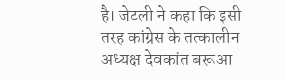है। जेटली ने कहा कि इसी तरह कांग्रेस के तत्कालीन अध्यक्ष देवकांत बरूआ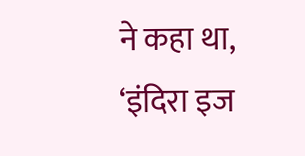ने कहा था, ‘इंदिरा इज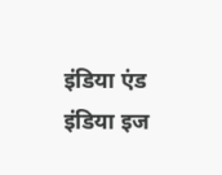इंडिया एंड इंडिया इज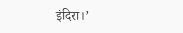इंदिरा।’